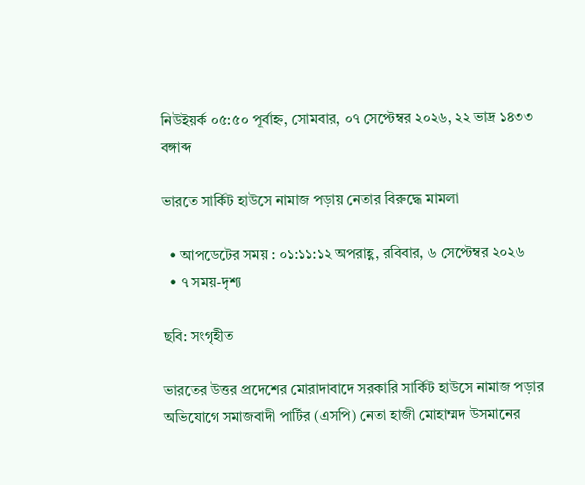নিউইয়র্ক ০৫:৫০ পূর্বাহ্ন, সোমবার, ০৭ সেপ্টেম্বর ২০২৬, ২২ ভাদ্র ১৪৩৩ বঙ্গাব্দ

ভারতে সার্কিট হাউসে নামাজ পড়ায় নেতার বিরুদ্ধে মামলা

  • আপডেটের সময় : ০১:১১:১২ অপরাহ্ণ, রবিবার, ৬ সেপ্টেম্বর ২০২৬
  • ৭ সময়-দৃশ্য

ছবি: সংগৃহীত

ভারতের উত্তর প্রদেশের মোরাদাবাদে সরকারি সার্কিট হাউসে নামাজ পড়ার অভিযোগে সমাজবাদী পার্টির (এসপি) নেতা হাজী মোহাম্মদ উসমানের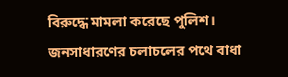বিরুদ্ধে মামলা করেছে পুলিশ। জনসাধারণের চলাচলের পথে বাধা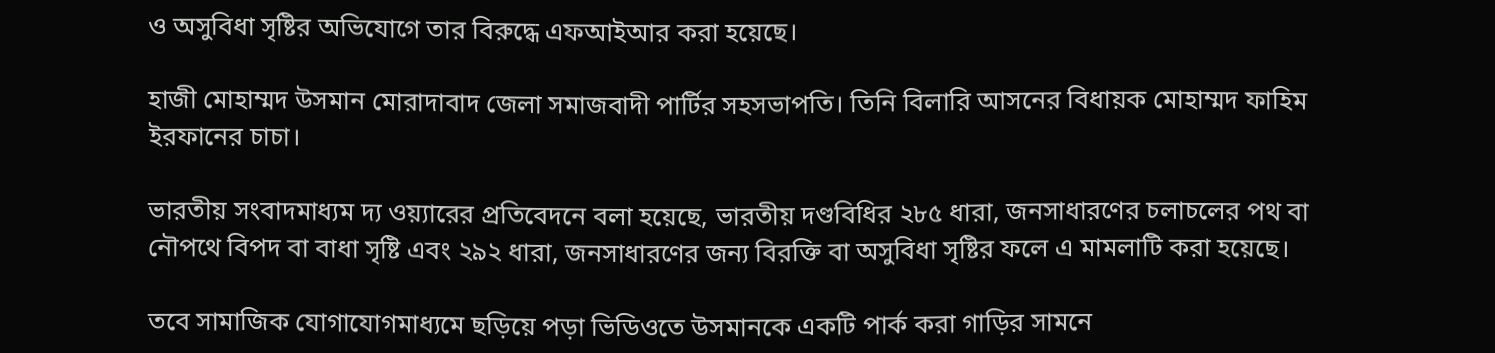ও অসুবিধা সৃষ্টির অভিযোগে তার বিরুদ্ধে এফআইআর করা হয়েছে।

হাজী মোহাম্মদ উসমান মোরাদাবাদ জেলা সমাজবাদী পার্টির সহসভাপতি। তিনি বিলারি আসনের বিধায়ক মোহাম্মদ ফাহিম ইরফানের চাচা।

ভারতীয় সংবাদমাধ্যম দ্য ওয়্যারের প্রতিবেদনে বলা হয়েছে, ভারতীয় দণ্ডবিধির ২৮৫ ধারা, জনসাধারণের চলাচলের পথ বা নৌপথে বিপদ বা বাধা সৃষ্টি এবং ২৯২ ধারা, জনসাধারণের জন্য বিরক্তি বা অসুবিধা সৃষ্টির ফলে এ মামলাটি করা হয়েছে।

তবে সামাজিক যোগাযোগমাধ্যমে ছড়িয়ে পড়া ভিডিওতে উসমানকে একটি পার্ক করা গাড়ির সামনে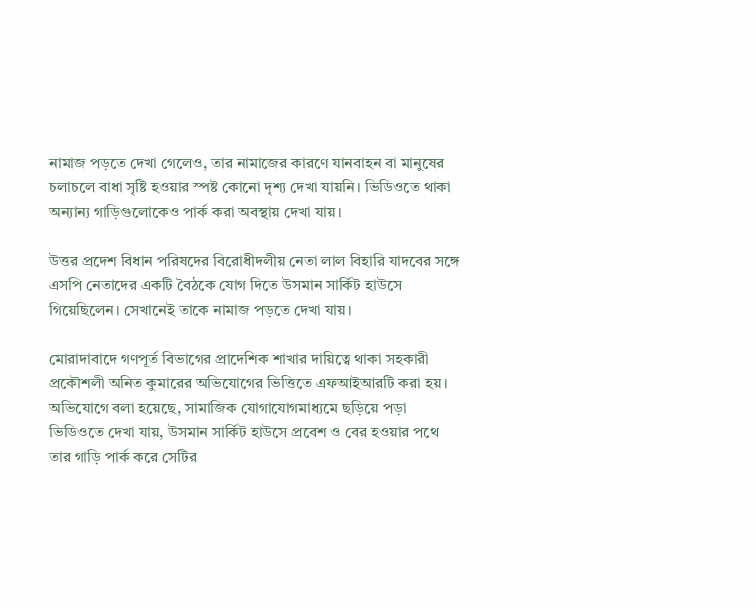নামাজ পড়তে দেখা গেলেও, তার নামাজের কারণে যানবাহন বা মানুষের চলাচলে বাধা সৃষ্টি হওয়ার স্পষ্ট কোনো দৃশ্য দেখা যায়নি। ভিডিওতে থাকা অন্যান্য গাড়িগুলোকেও পার্ক করা অবস্থায় দেখা যায়।

উত্তর প্রদেশ বিধান পরিষদের বিরোধীদলীয় নেতা লাল বিহারি যাদবের সঙ্গে এসপি নেতাদের একটি বৈঠকে যোগ দিতে উসমান সার্কিট হাউসে গিয়েছিলেন। সেখানেই তাকে নামাজ পড়তে দেখা যায়।

মোরাদাবাদে গণপূর্ত বিভাগের প্রাদেশিক শাখার দায়িত্বে থাকা সহকারী প্রকৌশলী অনিত কুমারের অভিযোগের ভিত্তিতে এফআইআরটি করা হয়। অভিযোগে বলা হয়েছে, সামাজিক যোগাযোগমাধ্যমে ছড়িয়ে পড়া ভিডিওতে দেখা যায়, উসমান সার্কিট হাউসে প্রবেশ ও বের হওয়ার পথে তার গাড়ি পার্ক করে সেটির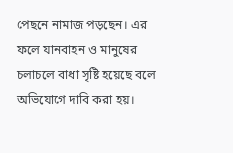পেছনে নামাজ পড়ছেন। এর ফলে যানবাহন ও মানুষের চলাচলে বাধা সৃষ্টি হয়েছে বলে অভিযোগে দাবি করা হয়।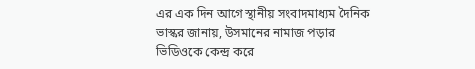এর এক দিন আগে স্থানীয় সংবাদমাধ্যম দৈনিক ভাস্কর জানায়, উসমানের নামাজ পড়ার ভিডিওকে কেন্দ্র করে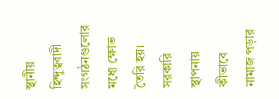স্থানীয় হিন্দুত্ববাদী সংগঠনগুলোর মধ্যে ক্ষোভ তৈরি হয়। সরকারি স্থাপনায় কীভাবে নামাজ পড়ার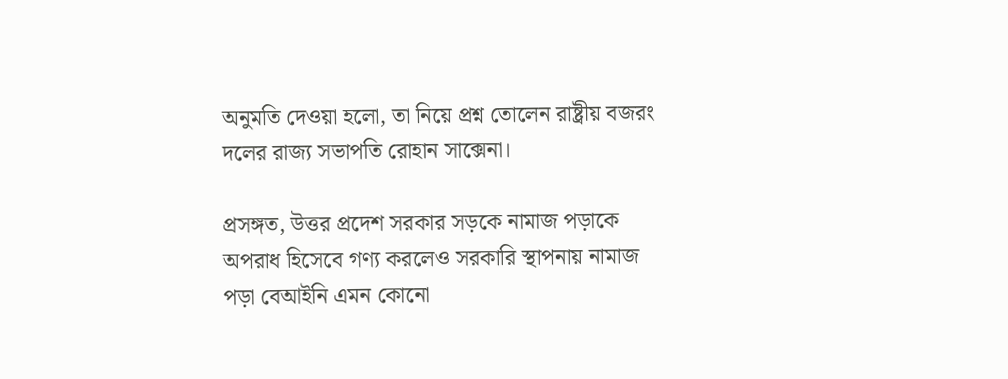অনুমতি দেওয়া হলো, তা নিয়ে প্রশ্ন তোলেন রাষ্ট্রীয় বজরং দলের রাজ্য সভাপতি রোহান সাক্সেনা।

প্রসঙ্গত, উত্তর প্রদেশ সরকার সড়কে নামাজ পড়াকে অপরাধ হিসেবে গণ্য করলেও সরকারি স্থাপনায় নামাজ পড়া বেআইনি এমন কোনো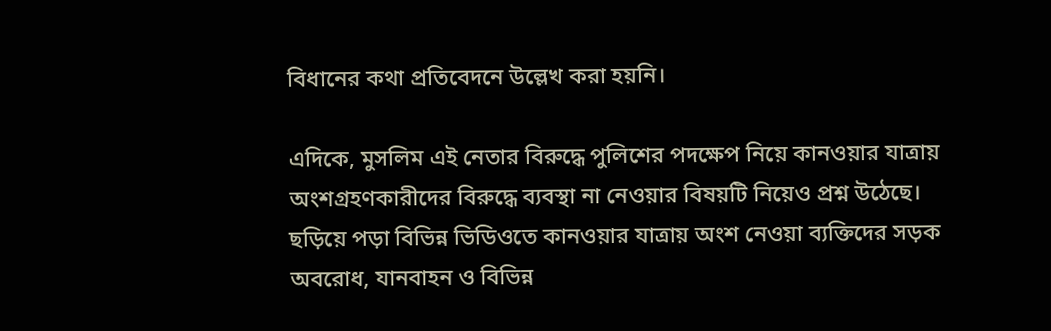বিধানের কথা প্রতিবেদনে উল্লেখ করা হয়নি।

এদিকে, মুসলিম এই নেতার বিরুদ্ধে পুলিশের পদক্ষেপ নিয়ে কানওয়ার যাত্রায় অংশগ্রহণকারীদের বিরুদ্ধে ব্যবস্থা না নেওয়ার বিষয়টি নিয়েও প্রশ্ন উঠেছে। ছড়িয়ে পড়া বিভিন্ন ভিডিওতে কানওয়ার যাত্রায় অংশ নেওয়া ব্যক্তিদের সড়ক অবরোধ, যানবাহন ও বিভিন্ন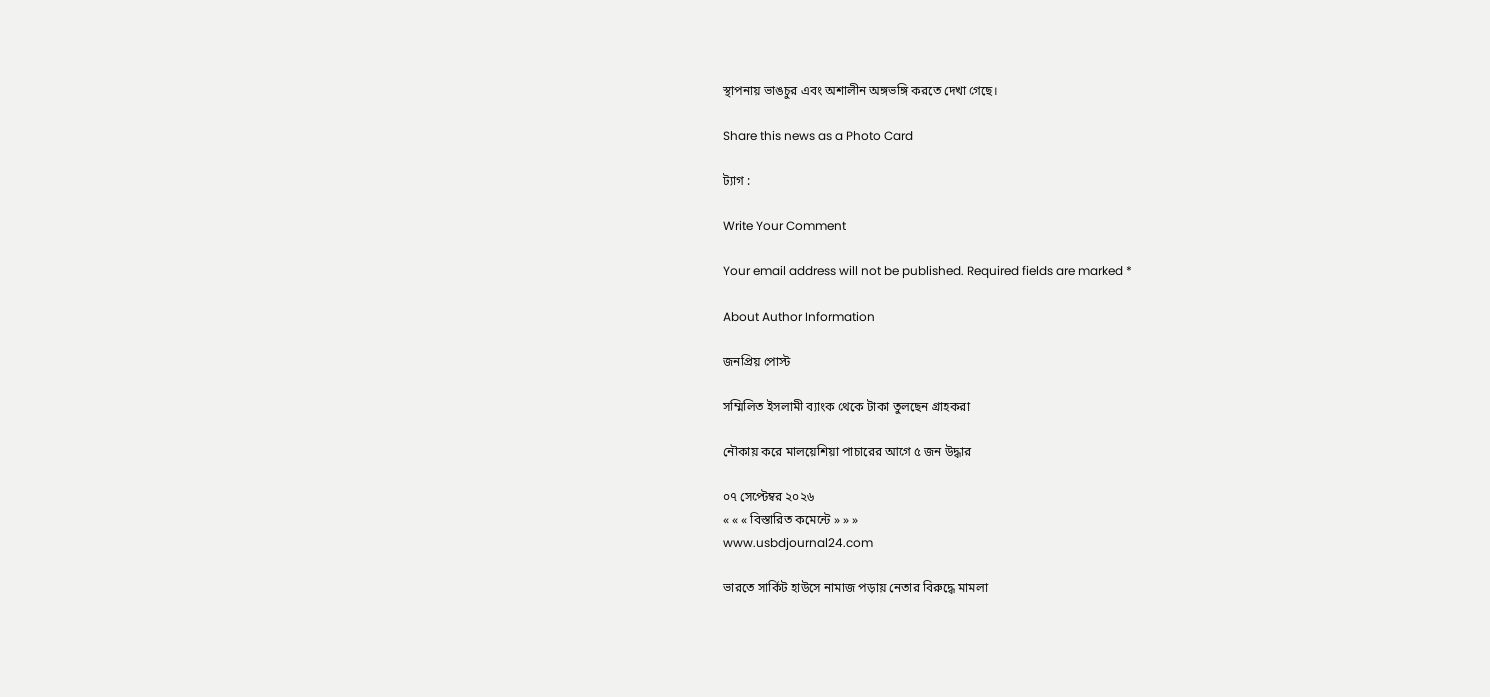স্থাপনায় ভাঙচুর এবং অশালীন অঙ্গভঙ্গি করতে দেখা গেছে।

Share this news as a Photo Card

ট্যাগ :

Write Your Comment

Your email address will not be published. Required fields are marked *

About Author Information

জনপ্রিয় পোস্ট

সম্মিলিত ইসলামী ব্যাংক থেকে টাকা তুলছেন গ্রাহকরা

নৌকায় করে মালয়েশিয়া পাচারের আগে ৫ জন উদ্ধার

০৭ সেপ্টেম্বর ২০২৬
« « « বিস্তারিত কমেন্টে » » »
www.usbdjournal24.com

ভারতে সার্কিট হাউসে নামাজ পড়ায় নেতার বিরুদ্ধে মামলা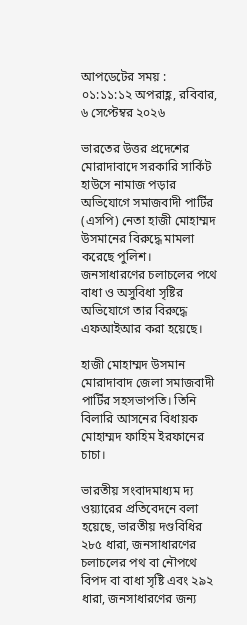আপডেটের সময় : ০১:১১:১২ অপরাহ্ণ, রবিবার, ৬ সেপ্টেম্বর ২০২৬

ভারতের উত্তর প্রদেশের মোরাদাবাদে সরকারি সার্কিট হাউসে নামাজ পড়ার অভিযোগে সমাজবাদী পার্টির (এসপি) নেতা হাজী মোহাম্মদ উসমানের বিরুদ্ধে মামলা করেছে পুলিশ। জনসাধারণের চলাচলের পথে বাধা ও অসুবিধা সৃষ্টির অভিযোগে তার বিরুদ্ধে এফআইআর করা হয়েছে।

হাজী মোহাম্মদ উসমান মোরাদাবাদ জেলা সমাজবাদী পার্টির সহসভাপতি। তিনি বিলারি আসনের বিধায়ক মোহাম্মদ ফাহিম ইরফানের চাচা।

ভারতীয় সংবাদমাধ্যম দ্য ওয়্যারের প্রতিবেদনে বলা হয়েছে, ভারতীয় দণ্ডবিধির ২৮৫ ধারা, জনসাধারণের চলাচলের পথ বা নৌপথে বিপদ বা বাধা সৃষ্টি এবং ২৯২ ধারা, জনসাধারণের জন্য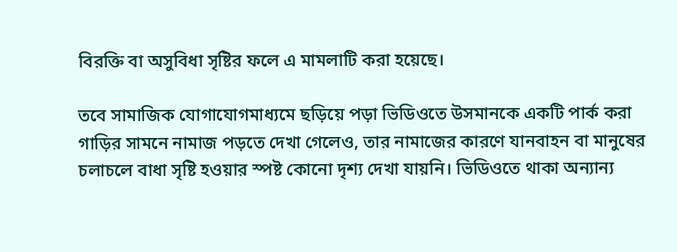বিরক্তি বা অসুবিধা সৃষ্টির ফলে এ মামলাটি করা হয়েছে।

তবে সামাজিক যোগাযোগমাধ্যমে ছড়িয়ে পড়া ভিডিওতে উসমানকে একটি পার্ক করা গাড়ির সামনে নামাজ পড়তে দেখা গেলেও, তার নামাজের কারণে যানবাহন বা মানুষের চলাচলে বাধা সৃষ্টি হওয়ার স্পষ্ট কোনো দৃশ্য দেখা যায়নি। ভিডিওতে থাকা অন্যান্য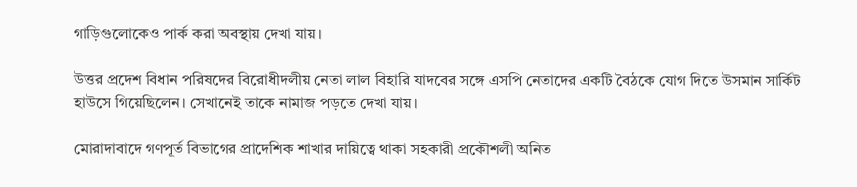গাড়িগুলোকেও পার্ক করা অবস্থায় দেখা যায়।

উত্তর প্রদেশ বিধান পরিষদের বিরোধীদলীয় নেতা লাল বিহারি যাদবের সঙ্গে এসপি নেতাদের একটি বৈঠকে যোগ দিতে উসমান সার্কিট হাউসে গিয়েছিলেন। সেখানেই তাকে নামাজ পড়তে দেখা যায়।

মোরাদাবাদে গণপূর্ত বিভাগের প্রাদেশিক শাখার দায়িত্বে থাকা সহকারী প্রকৌশলী অনিত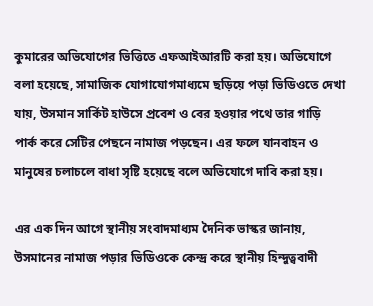কুমারের অভিযোগের ভিত্তিতে এফআইআরটি করা হয়। অভিযোগে বলা হয়েছে, সামাজিক যোগাযোগমাধ্যমে ছড়িয়ে পড়া ভিডিওতে দেখা যায়, উসমান সার্কিট হাউসে প্রবেশ ও বের হওয়ার পথে তার গাড়ি পার্ক করে সেটির পেছনে নামাজ পড়ছেন। এর ফলে যানবাহন ও মানুষের চলাচলে বাধা সৃষ্টি হয়েছে বলে অভিযোগে দাবি করা হয়।

এর এক দিন আগে স্থানীয় সংবাদমাধ্যম দৈনিক ভাস্কর জানায়, উসমানের নামাজ পড়ার ভিডিওকে কেন্দ্র করে স্থানীয় হিন্দুত্ববাদী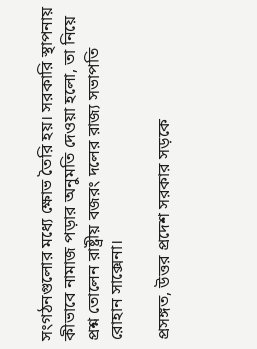সংগঠনগুলোর মধ্যে ক্ষোভ তৈরি হয়। সরকারি স্থাপনায় কীভাবে নামাজ পড়ার অনুমতি দেওয়া হলো, তা নিয়ে প্রশ্ন তোলেন রাষ্ট্রীয় বজরং দলের রাজ্য সভাপতি রোহান সাক্সেনা।

প্রসঙ্গত, উত্তর প্রদেশ সরকার সড়কে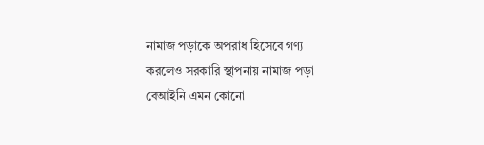নামাজ পড়াকে অপরাধ হিসেবে গণ্য করলেও সরকারি স্থাপনায় নামাজ পড়া বেআইনি এমন কোনো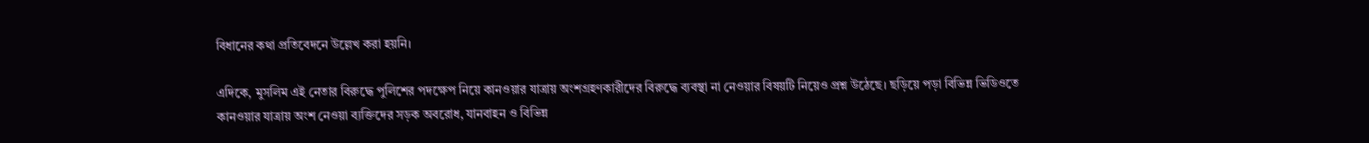বিধানের কথা প্রতিবেদনে উল্লেখ করা হয়নি।

এদিকে, মুসলিম এই নেতার বিরুদ্ধে পুলিশের পদক্ষেপ নিয়ে কানওয়ার যাত্রায় অংশগ্রহণকারীদের বিরুদ্ধে ব্যবস্থা না নেওয়ার বিষয়টি নিয়েও প্রশ্ন উঠেছে। ছড়িয়ে পড়া বিভিন্ন ভিডিওতে কানওয়ার যাত্রায় অংশ নেওয়া ব্যক্তিদের সড়ক অবরোধ, যানবাহন ও বিভিন্ন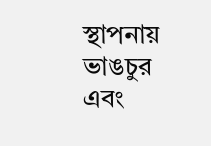স্থাপনায় ভাঙচুর এবং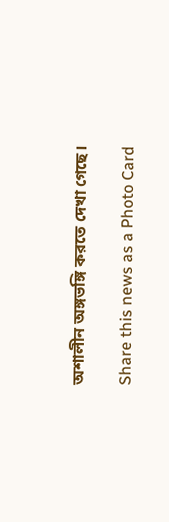অশালীন অঙ্গভঙ্গি করতে দেখা গেছে।

Share this news as a Photo Card